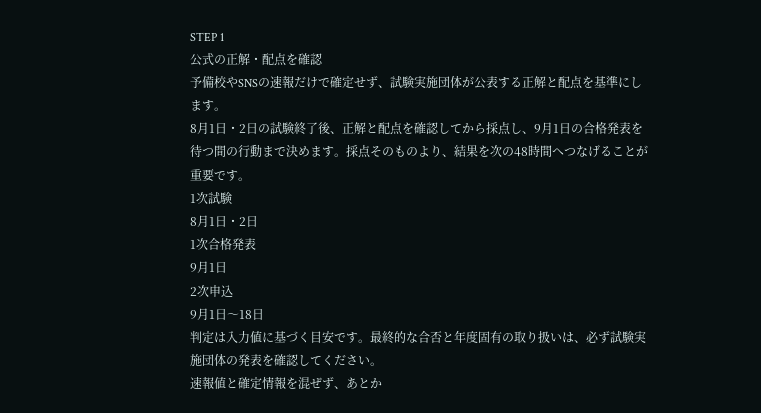STEP 1
公式の正解・配点を確認
予備校やSNSの速報だけで確定せず、試験実施団体が公表する正解と配点を基準にします。
8月1日・2日の試験終了後、正解と配点を確認してから採点し、9月1日の合格発表を待つ間の行動まで決めます。採点そのものより、結果を次の48時間へつなげることが重要です。
1次試験
8月1日・2日
1次合格発表
9月1日
2次申込
9月1日〜18日
判定は入力値に基づく目安です。最終的な合否と年度固有の取り扱いは、必ず試験実施団体の発表を確認してください。
速報値と確定情報を混ぜず、あとか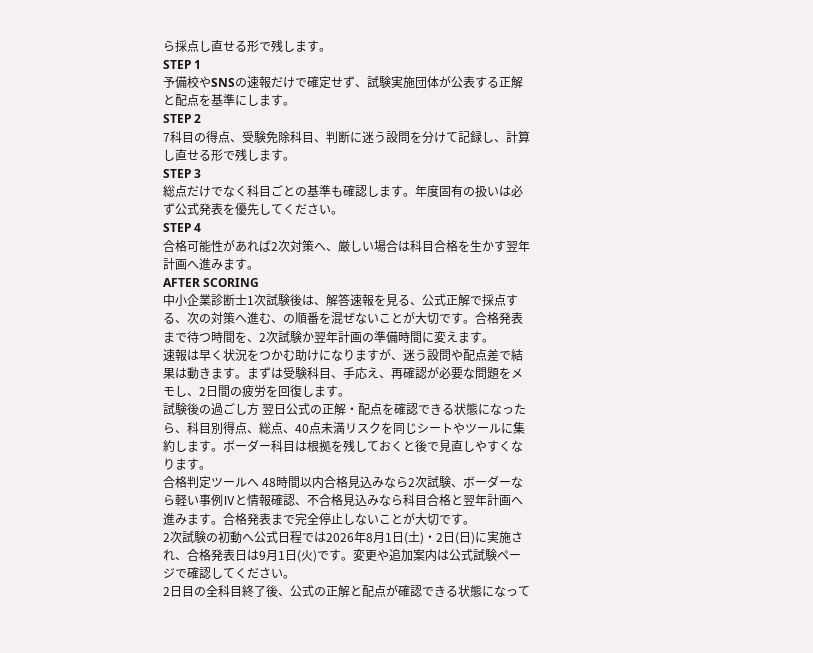ら採点し直せる形で残します。
STEP 1
予備校やSNSの速報だけで確定せず、試験実施団体が公表する正解と配点を基準にします。
STEP 2
7科目の得点、受験免除科目、判断に迷う設問を分けて記録し、計算し直せる形で残します。
STEP 3
総点だけでなく科目ごとの基準も確認します。年度固有の扱いは必ず公式発表を優先してください。
STEP 4
合格可能性があれば2次対策へ、厳しい場合は科目合格を生かす翌年計画へ進みます。
AFTER SCORING
中小企業診断士1次試験後は、解答速報を見る、公式正解で採点する、次の対策へ進む、の順番を混ぜないことが大切です。合格発表まで待つ時間を、2次試験か翌年計画の準備時間に変えます。
速報は早く状況をつかむ助けになりますが、迷う設問や配点差で結果は動きます。まずは受験科目、手応え、再確認が必要な問題をメモし、2日間の疲労を回復します。
試験後の過ごし方 翌日公式の正解・配点を確認できる状態になったら、科目別得点、総点、40点未満リスクを同じシートやツールに集約します。ボーダー科目は根拠を残しておくと後で見直しやすくなります。
合格判定ツールへ 48時間以内合格見込みなら2次試験、ボーダーなら軽い事例Ⅳと情報確認、不合格見込みなら科目合格と翌年計画へ進みます。合格発表まで完全停止しないことが大切です。
2次試験の初動へ公式日程では2026年8月1日(土)・2日(日)に実施され、合格発表日は9月1日(火)です。変更や追加案内は公式試験ページで確認してください。
2日目の全科目終了後、公式の正解と配点が確認できる状態になって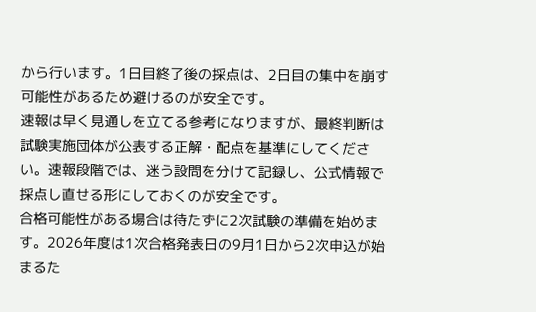から行います。1日目終了後の採点は、2日目の集中を崩す可能性があるため避けるのが安全です。
速報は早く見通しを立てる参考になりますが、最終判断は試験実施団体が公表する正解・配点を基準にしてください。速報段階では、迷う設問を分けて記録し、公式情報で採点し直せる形にしておくのが安全です。
合格可能性がある場合は待たずに2次試験の準備を始めます。2026年度は1次合格発表日の9月1日から2次申込が始まるた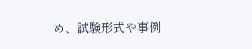め、試験形式や事例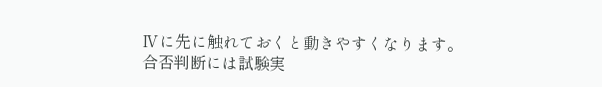Ⅳに先に触れておくと動きやすくなります。
合否判断には試験実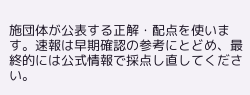施団体が公表する正解・配点を使います。速報は早期確認の参考にとどめ、最終的には公式情報で採点し直してください。